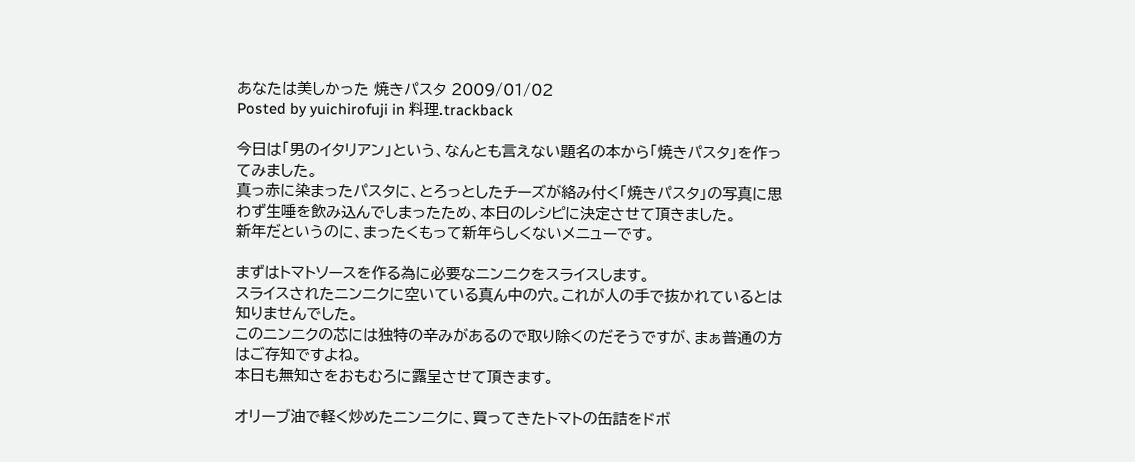あなたは美しかった 焼きパスタ 2009/01/02
Posted by yuichirofuji in 料理.trackback

今日は「男のイタリアン」という、なんとも言えない題名の本から「焼きパスタ」を作ってみました。
真っ赤に染まったパスタに、とろっとしたチーズが絡み付く「焼きパスタ」の写真に思わず生唾を飲み込んでしまったため、本日のレシピに決定させて頂きました。
新年だというのに、まったくもって新年らしくないメニューです。

まずはトマトソースを作る為に必要なニンニクをスライスします。
スライスされたニンニクに空いている真ん中の穴。これが人の手で抜かれているとは知りませんでした。
このニンニクの芯には独特の辛みがあるので取り除くのだそうですが、まぁ普通の方はご存知ですよね。
本日も無知さをおもむろに露呈させて頂きます。

オリーブ油で軽く炒めたニンニクに、買ってきたトマトの缶詰をドボ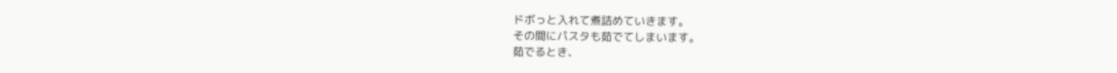ドボっと入れて煮詰めていきます。
その間にパスタも茹でてしまいます。
茹でるとき、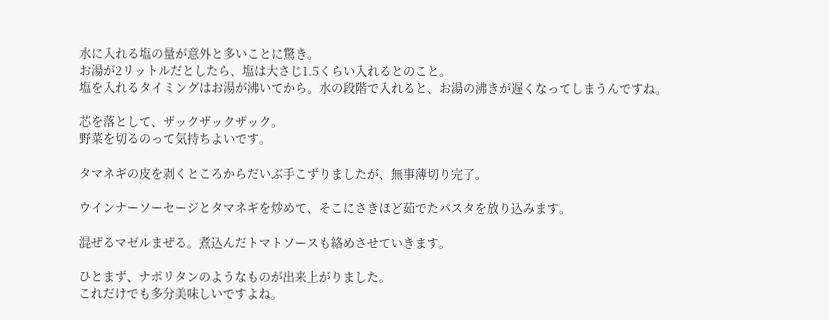水に入れる塩の量が意外と多いことに驚き。
お湯が2リットルだとしたら、塩は大さじ1.5くらい入れるとのこと。
塩を入れるタイミングはお湯が沸いてから。水の段階で入れると、お湯の沸きが遅くなってしまうんですね。

芯を落として、ザックザックザック。
野菜を切るのって気持ちよいです。

タマネギの皮を剥くところからだいぶ手こずりましたが、無事薄切り完了。

ウインナーソーセージとタマネギを炒めて、そこにさきほど茹でたパスタを放り込みます。

混ぜるマゼルまぜる。煮込んだトマトソースも絡めさせていきます。

ひとまず、ナポリタンのようなものが出来上がりました。
これだけでも多分美味しいですよね。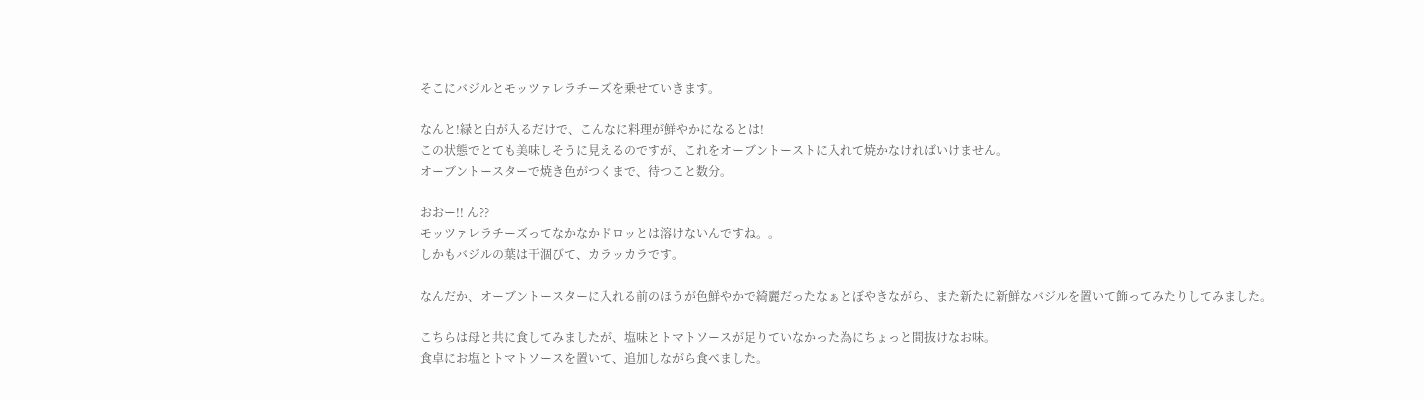そこにバジルとモッツァレラチーズを乗せていきます。

なんと!緑と白が入るだけで、こんなに料理が鮮やかになるとは!
この状態でとても美味しそうに見えるのですが、これをオーブントーストに入れて焼かなければいけません。
オーブントースターで焼き色がつくまで、待つこと数分。

おおー!! ん??
モッツァレラチーズってなかなかドロッとは溶けないんですね。。
しかもバジルの葉は干涸びて、カラッカラです。

なんだか、オーブントースターに入れる前のほうが色鮮やかで綺麗だったなぁとぼやきながら、また新たに新鮮なバジルを置いて飾ってみたりしてみました。

こちらは母と共に食してみましたが、塩味とトマトソースが足りていなかった為にちょっと間抜けなお味。
食卓にお塩とトマトソースを置いて、追加しながら食べました。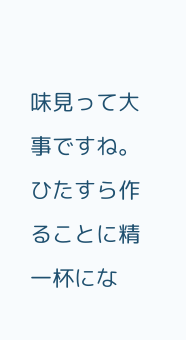味見って大事ですね。
ひたすら作ることに精一杯にな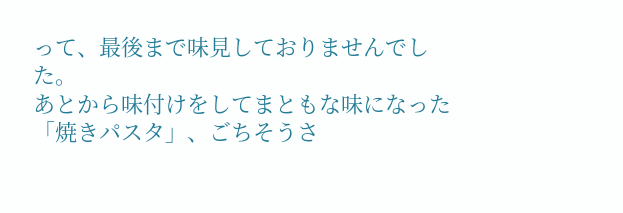って、最後まで味見しておりませんでした。
あとから味付けをしてまともな味になった「焼きパスタ」、ごちそうさ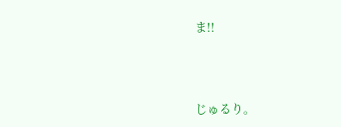ま!!




じゅるり。